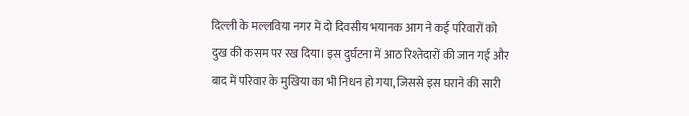दिल्ली के मल्लविया नगर में दो दिवसीय भयानक आग ने कई परिवारों को दुख की कसम पर रख दिया। इस दुर्घटना में आठ रिश्तेदारों की जान गई और बाद में परिवार के मुखिया का भी निधन हो गया, जिससे इस घराने की सारी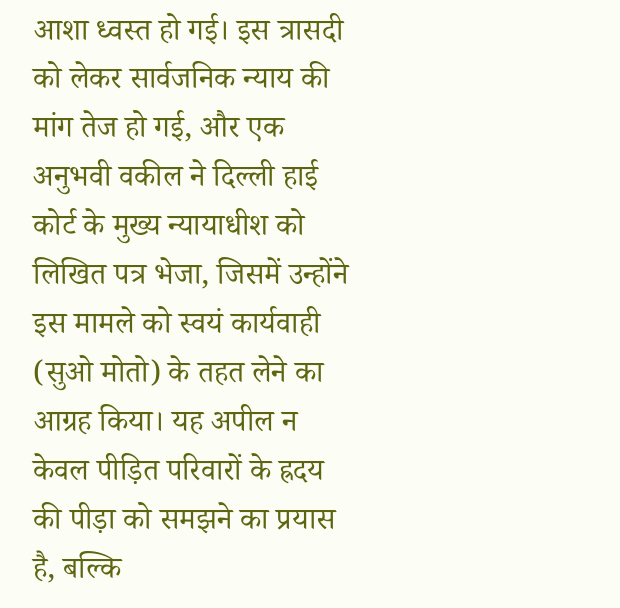आशा ध्वस्त हो गई। इस त्रासदी को लेकर सार्वजनिक न्याय की मांग तेज हो गई, और एक अनुभवी वकील ने दिल्ली हाई कोर्ट के मुख्य न्यायाधीश को लिखित पत्र भेजा, जिसमें उन्होंने इस मामले को स्वयं कार्यवाही (सुओ मोतो) के तहत लेने का आग्रह किया। यह अपील न केवल पीड़ित परिवारों के ह्रदय की पीड़ा को समझने का प्रयास है, बल्कि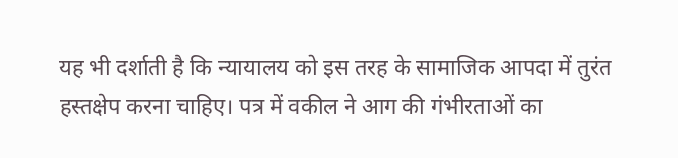यह भी दर्शाती है कि न्यायालय को इस तरह के सामाजिक आपदा में तुरंत हस्तक्षेप करना चाहिए। पत्र में वकील ने आग की गंभीरताओं का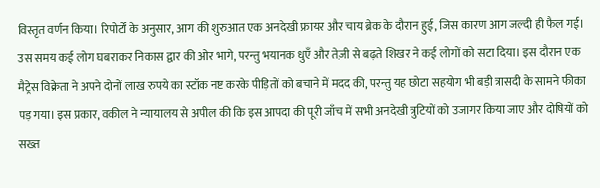विस्तृत वर्णन किया। रिपोर्टों के अनुसार, आग की शुरुआत एक अनदेखी फ्रायर और चाय ब्रेक के दौरान हुई, जिस कारण आग जल्दी ही फैल गई। उस समय कई लोग घबराकर निकास द्वार की ओर भागे, परन्तु भयानक धुएँ और तेज़ी से बढ़ते शिखर ने कई लोगों को सटा दिया। इस दौरान एक मैट्रेस विक्रेता ने अपने दोनों लाख रुपये का स्टॉक नष्ट करके पीड़ितों को बचाने में मदद की, परन्तु यह छोटा सहयोग भी बड़ी त्रासदी के सामने फीका पड़ गया। इस प्रकार, वकील ने न्यायालय से अपील की कि इस आपदा की पूरी जाँच में सभी अनदेखी त्रुटियों को उजागर किया जाए और दोषियों को सख्त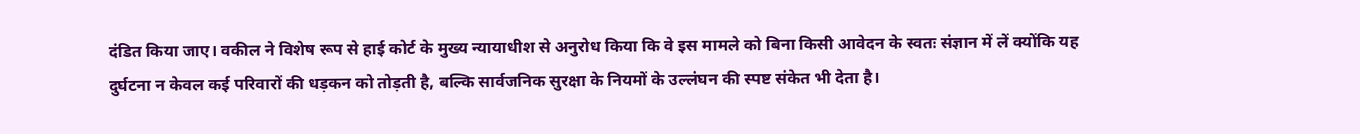दंडित किया जाए। वकील ने विशेष रूप से हाई कोर्ट के मुख्य न्यायाधीश से अनुरोध किया कि वे इस मामले को बिना किसी आवेदन के स्वतः संज्ञान में लें क्योंकि यह दुर्घटना न केवल कई परिवारों की धड़कन को तोड़ती है, बल्कि सार्वजनिक सुरक्षा के नियमों के उल्लंघन की स्पष्ट संकेत भी देता है।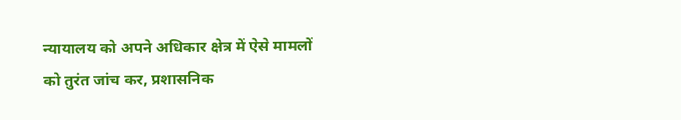न्यायालय को अपने अधिकार क्षेत्र में ऐसे मामलों को तुरंत जांच कर, प्रशासनिक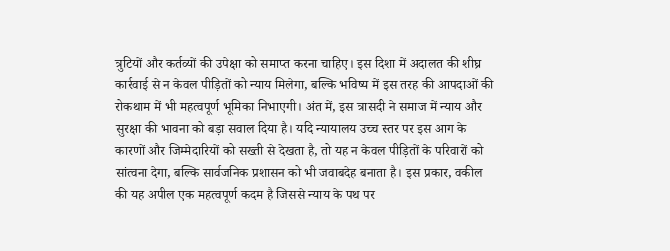त्रुटियों और कर्तव्यों की उपेक्षा को समाप्त करना चाहिए। इस दिशा में अदालत की शीघ्र कार्रवाई से न केवल पीड़ितों को न्याय मिलेगा, बल्कि भविष्य में इस तरह की आपदाओं की रोकथाम में भी महत्वपूर्ण भूमिका निभाएगी। अंत में, इस त्रासदी ने समाज में न्याय और सुरक्षा की भावना को बड़ा सवाल दिया है। यदि न्यायालय उच्च स्तर पर इस आग के कारणों और जिम्मेदारियों को सख्ती से देखता है, तो यह न केवल पीड़ितों के परिवारों को सांत्वना देगा, बल्कि सार्वजनिक प्रशासन को भी जवाबदेह बनाता है। इस प्रकार, वकील की यह अपील एक महत्वपूर्ण कदम है जिससे न्याय के पथ पर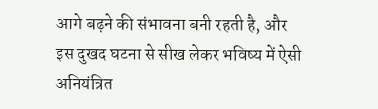आगे बढ़ने की संभावना बनी रहती है, और इस दुखद घटना से सीख लेकर भविष्य में ऐसी अनियंत्रित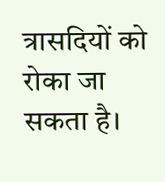त्रासदियों को रोका जा सकता है।